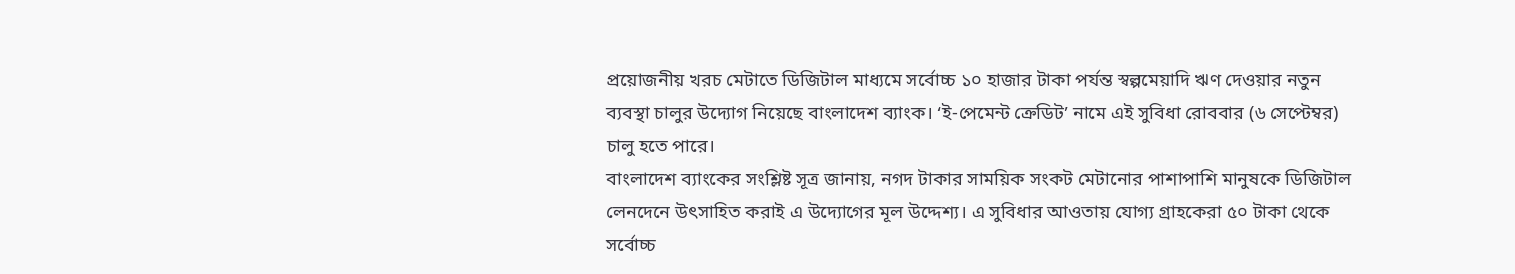প্রয়োজনীয় খরচ মেটাতে ডিজিটাল মাধ্যমে সর্বোচ্চ ১০ হাজার টাকা পর্যন্ত স্বল্পমেয়াদি ঋণ দেওয়ার নতুন ব্যবস্থা চালুর উদ্যোগ নিয়েছে বাংলাদেশ ব্যাংক। ‘ই-পেমেন্ট ক্রেডিট’ নামে এই সুবিধা রোববার (৬ সেপ্টেম্বর) চালু হতে পারে।
বাংলাদেশ ব্যাংকের সংশ্লিষ্ট সূত্র জানায়, নগদ টাকার সাময়িক সংকট মেটানোর পাশাপাশি মানুষকে ডিজিটাল লেনদেনে উৎসাহিত করাই এ উদ্যোগের মূল উদ্দেশ্য। এ সুবিধার আওতায় যোগ্য গ্রাহকেরা ৫০ টাকা থেকে সর্বোচ্চ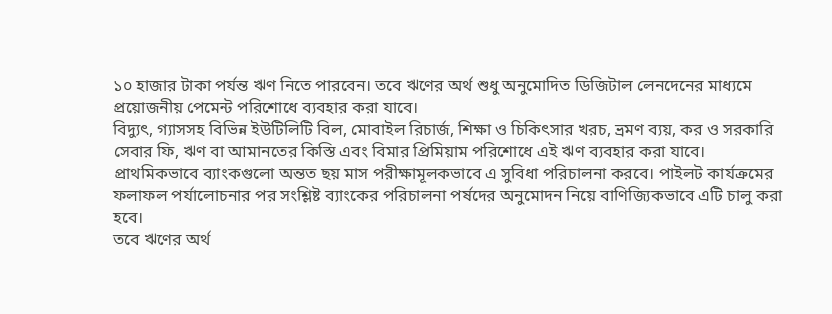১০ হাজার টাকা পর্যন্ত ঋণ নিতে পারবেন। তবে ঋণের অর্থ শুধু অনুমোদিত ডিজিটাল লেনদেনের মাধ্যমে প্রয়োজনীয় পেমেন্ট পরিশোধে ব্যবহার করা যাবে।
বিদ্যুৎ, গ্যাসসহ বিভিন্ন ইউটিলিটি বিল, মোবাইল রিচার্জ, শিক্ষা ও চিকিৎসার খরচ, ভ্রমণ ব্যয়, কর ও সরকারি সেবার ফি, ঋণ বা আমানতের কিস্তি এবং বিমার প্রিমিয়াম পরিশোধে এই ঋণ ব্যবহার করা যাবে।
প্রাথমিকভাবে ব্যাংকগুলো অন্তত ছয় মাস পরীক্ষামূলকভাবে এ সুবিধা পরিচালনা করবে। পাইলট কার্যক্রমের ফলাফল পর্যালোচনার পর সংশ্লিষ্ট ব্যাংকের পরিচালনা পর্ষদের অনুমোদন নিয়ে বাণিজ্যিকভাবে এটি চালু করা হবে।
তবে ঋণের অর্থ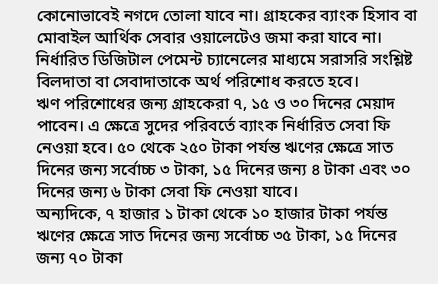কোনোভাবেই নগদে তোলা যাবে না। গ্রাহকের ব্যাংক হিসাব বা মোবাইল আর্থিক সেবার ওয়ালেটেও জমা করা যাবে না। নির্ধারিত ডিজিটাল পেমেন্ট চ্যানেলের মাধ্যমে সরাসরি সংশ্লিষ্ট বিলদাতা বা সেবাদাতাকে অর্থ পরিশোধ করতে হবে।
ঋণ পরিশোধের জন্য গ্রাহকেরা ৭, ১৫ ও ৩০ দিনের মেয়াদ পাবেন। এ ক্ষেত্রে সুদের পরিবর্তে ব্যাংক নির্ধারিত সেবা ফি নেওয়া হবে। ৫০ থেকে ২৫০ টাকা পর্যন্ত ঋণের ক্ষেত্রে সাত দিনের জন্য সর্বোচ্চ ৩ টাকা, ১৫ দিনের জন্য ৪ টাকা এবং ৩০ দিনের জন্য ৬ টাকা সেবা ফি নেওয়া যাবে।
অন্যদিকে, ৭ হাজার ১ টাকা থেকে ১০ হাজার টাকা পর্যন্ত ঋণের ক্ষেত্রে সাত দিনের জন্য সর্বোচ্চ ৩৫ টাকা, ১৫ দিনের জন্য ৭০ টাকা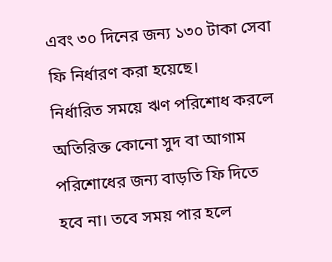এবং ৩০ দিনের জন্য ১৩০ টাকা সেবা ফি নির্ধারণ করা হয়েছে।
নির্ধারিত সময়ে ঋণ পরিশোধ করলে অতিরিক্ত কোনো সুদ বা আগাম পরিশোধের জন্য বাড়তি ফি দিতে হবে না। তবে সময় পার হলে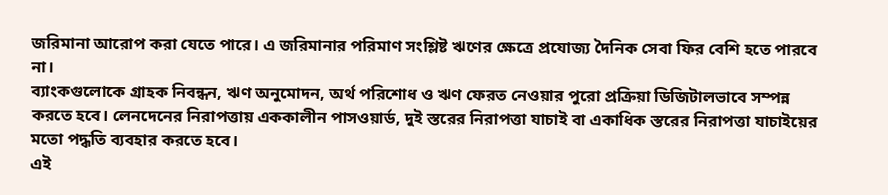জরিমানা আরোপ করা যেতে পারে। এ জরিমানার পরিমাণ সংশ্লিষ্ট ঋণের ক্ষেত্রে প্রযোজ্য দৈনিক সেবা ফির বেশি হতে পারবে না।
ব্যাংকগুলোকে গ্রাহক নিবন্ধন, ঋণ অনুমোদন, অর্থ পরিশোধ ও ঋণ ফেরত নেওয়ার পুরো প্রক্রিয়া ডিজিটালভাবে সম্পন্ন করতে হবে। লেনদেনের নিরাপত্তায় এককালীন পাসওয়ার্ড, দুই স্তরের নিরাপত্তা যাচাই বা একাধিক স্তরের নিরাপত্তা যাচাইয়ের মতো পদ্ধতি ব্যবহার করতে হবে।
এই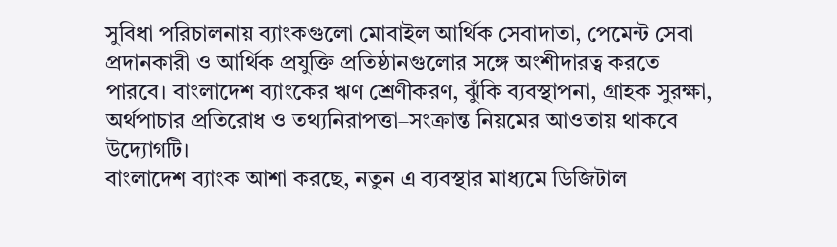সুবিধা পরিচালনায় ব্যাংকগুলো মোবাইল আর্থিক সেবাদাতা, পেমেন্ট সেবা প্রদানকারী ও আর্থিক প্রযুক্তি প্রতিষ্ঠানগুলোর সঙ্গে অংশীদারত্ব করতে পারবে। বাংলাদেশ ব্যাংকের ঋণ শ্রেণীকরণ, ঝুঁকি ব্যবস্থাপনা, গ্রাহক সুরক্ষা, অর্থপাচার প্রতিরোধ ও তথ্যনিরাপত্তা–সংক্রান্ত নিয়মের আওতায় থাকবে উদ্যোগটি।
বাংলাদেশ ব্যাংক আশা করছে, নতুন এ ব্যবস্থার মাধ্যমে ডিজিটাল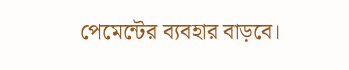পেমেন্টের ব্যবহার বাড়বে।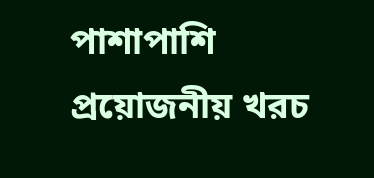পাশাপাশি প্রয়োজনীয় খরচ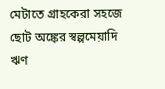মেটাতে গ্রাহকেরা সহজে ছোট অঙ্কের স্বল্পমেয়াদি ঋণ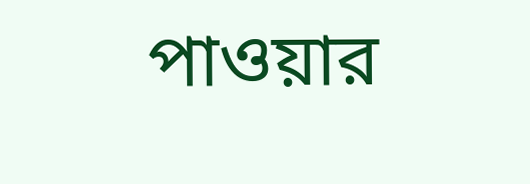পাওয়ার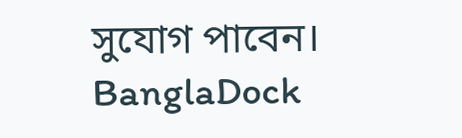সুযোগ পাবেন।
BanglaDock